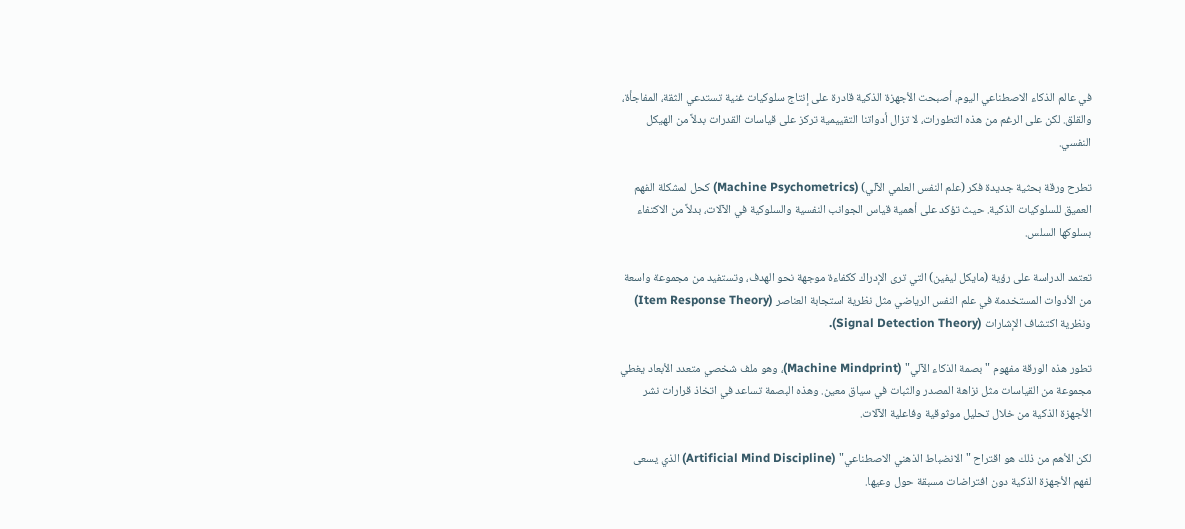في عالم الذكاء الاصطناعي اليوم، أصبحت الأجهزة الذكية قادرة على إنتاج سلوكيات غنية تستدعي الثقة، المفاجأة، والقلق. لكن على الرغم من هذه التطورات، لا تزال أدواتنا التقييمية تركز على قياسات القدرات بدلاً من الهيكل النفسي.

تطرح ورقة بحثية جديدة فكر (علم النفس العلمي الآلي) (Machine Psychometrics) كحل لمشكلة الفهم العميق للسلوكيات الذكية. حيث تؤكد على أهمية قياس الجوانب النفسية والسلوكية في الآلات، بدلاً من الاكتفاء بسلوكها السلس.

تعتمد الدراسة على رؤية (مايكل ليفين) التي ترى الإدراك ككفاءة موجهة نحو الهدف، وتستفيد من مجموعة واسعة من الأدوات المستخدمة في علم النفس الرياضي مثل نظرية استجابة العناصر (Item Response Theory) ونظرية اكتشاف الإشارات (Signal Detection Theory).

تطور هذه الورقة مفهوم "بصمة الذكاء الآلي" (Machine Mindprint)، وهو ملف شخصي متعدد الأبعاد يغطي مجموعة من القياسات مثل نزاهة المصدر والثبات في سياق معين. وهذه البصمة تساعد في اتخاذ قرارات نشر الأجهزة الذكية من خلال تحليل موثوقية وفاعلية الآلات.

لكن الأهم من ذلك هو اقتراح "الانضباط الذهني الاصطناعي" (Artificial Mind Discipline) الذي يسعى لفهم الأجهزة الذكية دون افتراضات مسبقة حول وعيها.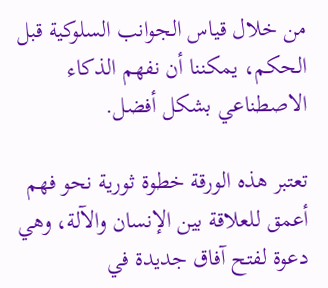من خلال قياس الجوانب السلوكية قبل الحكم، يمكننا أن نفهم الذكاء الاصطناعي بشكل أفضل.

تعتبر هذه الورقة خطوة ثورية نحو فهم أعمق للعلاقة بين الإنسان والآلة، وهي دعوة لفتح آفاق جديدة في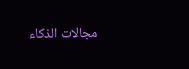مجالات الذكاء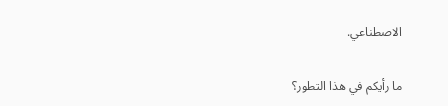الاصطناعي.

ما رأيكم في هذا التطور؟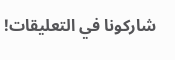شاركونا في التعليقات!